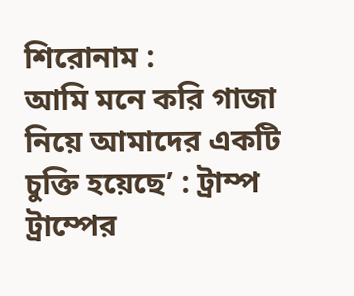শিরোনাম :
আমি মনে করি গাজা নিয়ে আমাদের একটি চুক্তি হয়েছে’ : ট্রাম্প ট্রাম্পের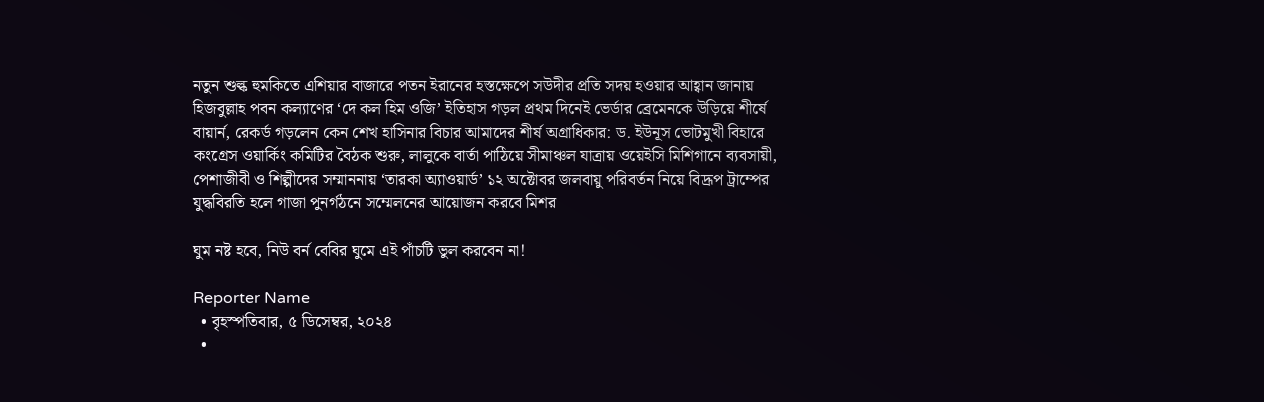নতুন শুল্ক হুমকিতে এশিয়ার বাজারে পতন ইরানের হস্তক্ষেপে সউদীর প্রতি সদয় হওয়ার আহ্বান জানায় হিজবুল্লাহ পবন কল্যাণের ‘দে কল হিম ওজি’ ইতিহাস গড়ল প্রথম দিনেই ভের্ডার ব্রেমেনকে উড়িয়ে শীর্ষে বায়ার্ন, রেকর্ড গড়লেন কেন শেখ হাসিনার বিচার আমাদের শীর্ষ অগ্রাধিকার: ড. ইউনূস ভোটমুখী বিহারে কংগ্রেস ওয়ার্কিং কমিটির বৈঠক শুরু, লালুকে বার্তা পাঠিয়ে সীমাঞ্চল যাত্রায় ওয়েইসি মিশিগানে ব্যবসায়ী, পেশাজীবী ও শিল্পীদের সম্মাননায় ‘তারকা অ্যাওয়ার্ড’ ১২ অক্টোবর জলবায়ু পরিবর্তন নিয়ে বিদ্রূপ ট্রাম্পের যুদ্ধবিরতি হলে গাজা পুনর্গঠনে সম্মেলনের আয়োজন করবে মিশর

ঘুম নষ্ট হবে, নিউ বর্ন বেবির ঘুমে এই পাঁচটি ভুল করবেন না!

Reporter Name
  • বৃহস্পতিবার, ৫ ডিসেম্বর, ২০২৪
  •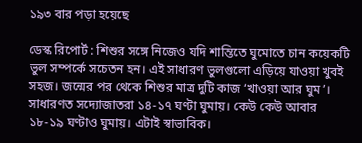১৯৩ বার পড়া হয়েছে

ডেস্ক রিপোর্ট : শিশুর সঙ্গে নিজেও যদি শান্তিতে ঘুমোতে চান কয়েকটি ভুল সম্পর্কে সচেতন হন। এই সাধারণ ভুলগুলো এড়িয়ে যাওয়া খুবই সহজ। জন্মের পর থেকে শিশুর মাত্র দুটি কাজ ‘খাওয়া আর ঘুম’। সাধারণত সদ্যোজাতরা ১৪-১৭ ঘণ্টা ঘুমায়। কেউ কেউ আবার ১৮-১৯ ঘণ্টাও ঘুমায়। এটাই স্বাভাবিক।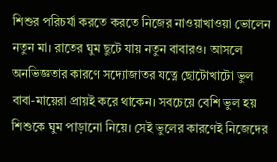শিশুর পরিচর্যা করতে করতে নিজের নাওয়াখাওয়া ভোলেন নতুন মা। রাতের ঘুম ছুটে যায় নতুন বাবারও। আসলে অনভিজ্ঞতার কারণে সদ্যোজাতর যত্নে ছোটোখাটো ভুল বাবা-মায়েরা প্রায়ই করে থাকেন। সবচেয়ে বেশি ভুল হয় শিশুকে ঘুম পাড়ানো নিয়ে। সেই ভুলের কারণেই নিজেদের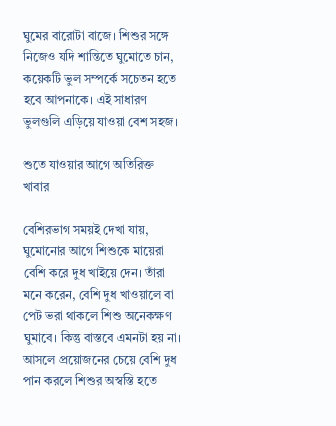ঘুমের বারোটা বাজে। শিশুর সঙ্গে নিজেও যদি শান্তিতে ঘুমোতে চান, কয়েকটি ভুল সম্পর্কে সচেতন হতে হবে আপনাকে। এই সাধারণ ভুলগুলি এড়িয়ে যাওয়া বেশ সহজ।

শুতে যাওয়ার আগে অতিরিক্ত খাবার

বেশিরভাগ সময়ই দেখা যায়, ঘুমোনোর আগে শিশুকে মায়েরা বেশি করে দুধ খাইয়ে দেন। তাঁরা মনে করেন, বেশি দুধ খাওয়ালে বা পেট ভরা থাকলে শিশু অনেকক্ষণ ঘুমাবে। কিন্তু বাস্তবে এমনটা হয় না। আসলে প্রয়োজনের চেয়ে বেশি দুধ পান করলে শিশুর অস্বস্তি হতে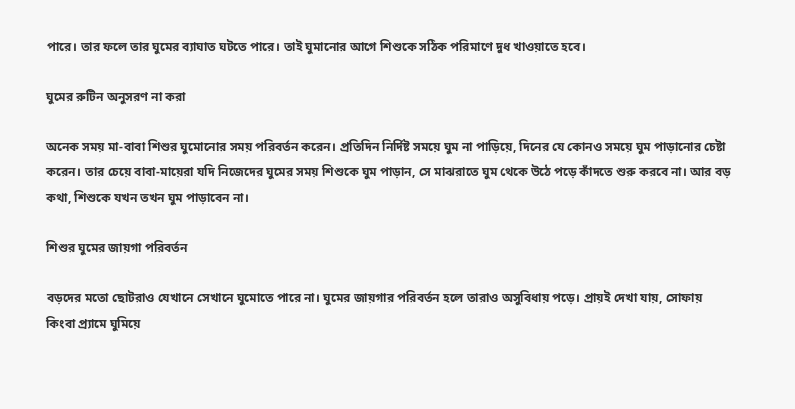পারে। তার ফলে তার ঘুমের ব্যাঘাত ঘটতে পারে। তাই ঘুমানোর আগে শিশুকে সঠিক পরিমাণে দুধ খাওয়াতে হবে।

ঘুমের রুটিন অনুসরণ না করা

অনেক সময় মা-বাবা শিশুর ঘুমোনোর সময় পরিবর্তন করেন। প্রতিদিন নির্দিষ্ট সময়ে ঘুম না পাড়িয়ে, দিনের যে কোনও সময়ে ঘুম পাড়ানোর চেষ্টা করেন। তার চেয়ে বাবা-মায়েরা যদি নিজেদের ঘুমের সময় শিশুকে ঘুম পাড়ান, সে মাঝরাতে ঘুম থেকে উঠে পড়ে কাঁদতে শুরু করবে না। আর বড় কথা, শিশুকে যখন তখন ঘুম পাড়াবেন না।

শিশুর ঘুমের জায়গা পরিবর্তন

বড়দের মতো ছোটরাও যেখানে সেখানে ঘুমোতে পারে না। ঘুমের জায়গার পরিবর্তন হলে তারাও অসুবিধায় পড়ে। প্রায়ই দেখা যায়, সোফায় কিংবা প্র্যামে ঘুমিয়ে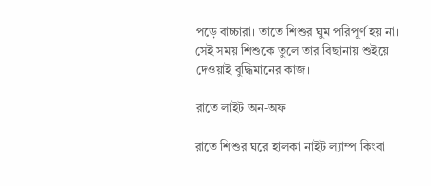পড়ে বাচ্চারা। তাতে শিশুর ঘুম পরিপূর্ণ হয় না। সেই সময় শিশুকে তুলে তার বিছানায় শুইয়ে দেওয়াই বুদ্ধিমানের কাজ।

রাতে লাইট অন-অফ

রাতে শিশুর ঘরে হালকা নাইট ল্যাম্প কিংবা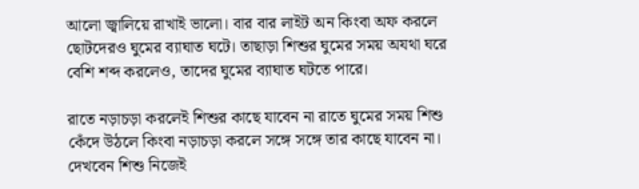আলো জ্বালিয়ে রাখাই ভালো। বার বার লাইট অন কিংবা অফ করলে ছোটদেরও ঘুমের ব্যাঘাত ঘটে। তাছাড়া শিশুর ঘুমের সময় অযথা ঘরে বেশি শব্দ করলেও, তাদের ঘুমের ব্যাঘাত ঘটতে পারে।

রাতে নড়াচড়া করলেই শিশুর কাছে যাবেন না রাতে ঘুমের সময় শিশু কেঁদে উঠলে কিংবা নড়াচড়া করলে সঙ্গে সঙ্গে তার কাছে যাবেন না। দেখবেন শিশু নিজেই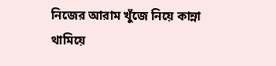নিজের আরাম খুঁজে নিয়ে কান্না থামিয়ে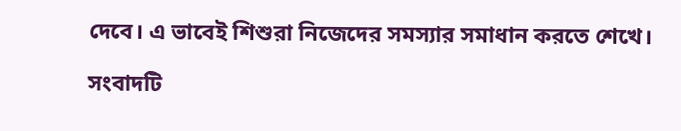দেবে। এ ভাবেই শিশুরা নিজেদের সমস্যার সমাধান করতে শেখে।

সংবাদটি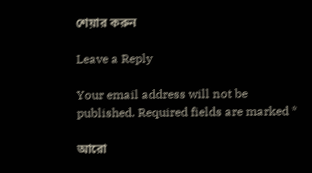শেয়ার করুন

Leave a Reply

Your email address will not be published. Required fields are marked *

আরো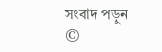সংবাদ পড়ুন
©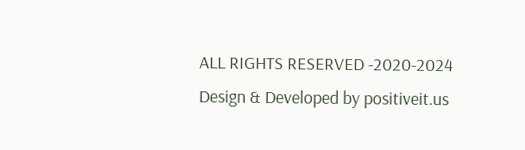ALL RIGHTS RESERVED -2020-2024
Design & Developed by positiveit.us